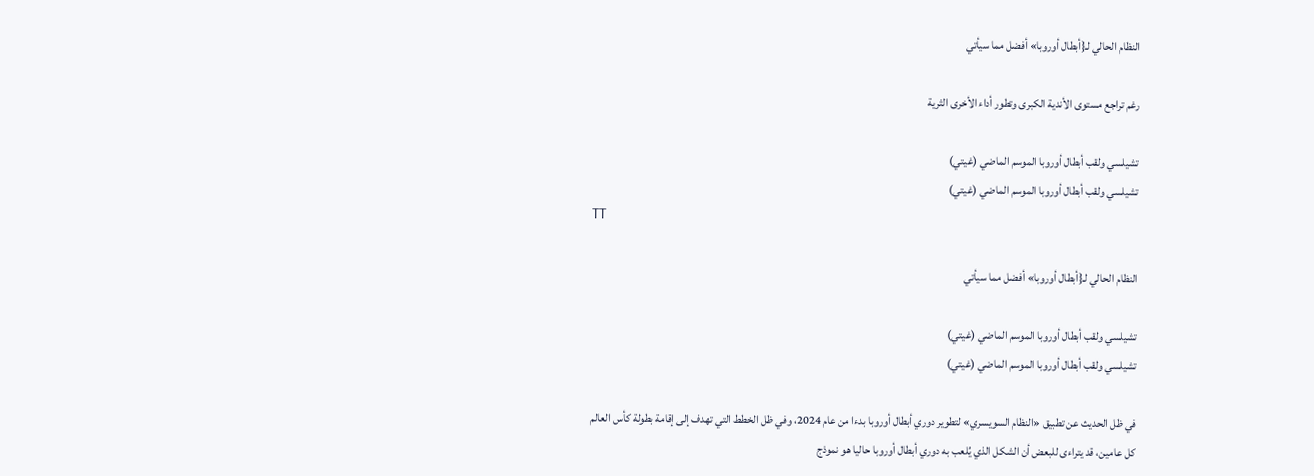النظام الحالي لـ{أبطال أوروبا» أفضل مما سيأتي

رغم تراجع مستوى الأندية الكبرى وتطور أداء الأخرى الثرية

تشيلسي ولقب أبطال أوروبا الموسم الماضي (غيتي)
تشيلسي ولقب أبطال أوروبا الموسم الماضي (غيتي)
TT

النظام الحالي لـ{أبطال أوروبا» أفضل مما سيأتي

تشيلسي ولقب أبطال أوروبا الموسم الماضي (غيتي)
تشيلسي ولقب أبطال أوروبا الموسم الماضي (غيتي)

في ظل الحديث عن تطبيق «النظام السويسري» لتطوير دوري أبطال أوروبا بدءا من عام 2024، وفي ظل الخطط التي تهدف إلى إقامة بطولة كأس العالم كل عامين، قد يتراءى للبعض أن الشكل الذي يُلعب به دوري أبطال أوروبا حاليا هو نموذج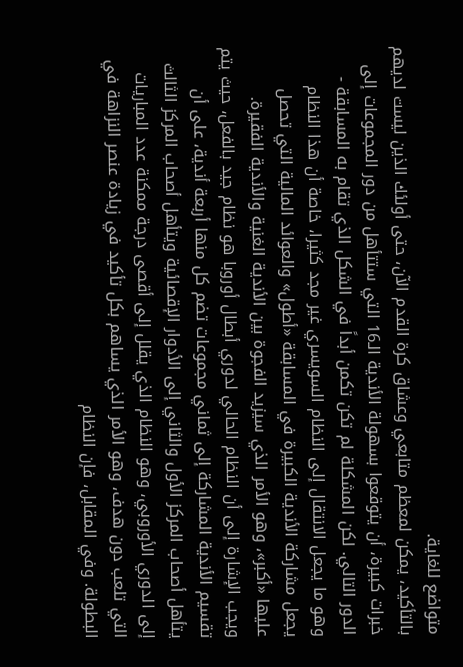متواضع للغاية.
بالتأكيد، يمكن لمعظم متابعي وعشاق كرة القدم الآن، حتى أولئك الذين ليست لديهم خبرات كبيرة، أن يتوقعوا بسهولة الأندية الـ16 التي ستتأهل من دور المجموعات إلى الدور التالي. لكن المشكلة لم تكن تكمن أبداً في الشكل الذي تقام به المسابقة - وهو ما يجعل الانتقال إلى النظام السويسري غير مجد كثيرا، خاصة أن هذا النظام يجعل مشاركة الأندية الكبيرة في المسابقة «أطول» والعوائد المالية التي تحصل عليها «أكبر»، وهو الأمر الذي سيزيد الفجوة بين الأندية الغنية والأندية الفقيرة.
ويجب الإشارة إلى أن النظام الحالي لدوري أبطال أوروبا هو نظام جيد بالفعل، حيث يتم تقسيم الأندية المشاركة إلى ثماني مجموعات تضم كل منها أربعة أندية، على أن يتأهل أصحاب المركز الأول والثاني إلى الأدوار الإقصائية ويتأهل أصحاب المركز الثالث إلى الدوري الأوروبي، وهو النظام الذي يقلل إلى أقصى درجة ممكنة عدد المباريات التي تلعب دون هدف، وهو الأمر الذي يساهم بكل تأكيد في زيادة عنصر النزاهة في البطولة. وفي المقابل، فإن النظام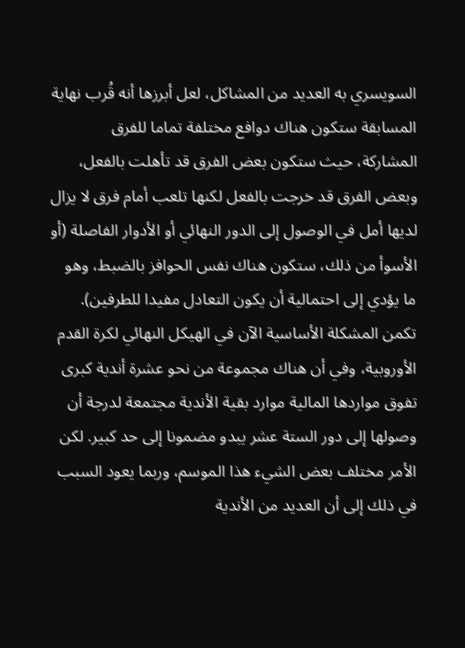السويسري به العديد من المشاكل، لعل أبرزها أنه قُرب نهاية المسابقة ستكون هناك دوافع مختلفة تماما للفرق المشاركة، حيث ستكون بعض الفرق قد تأهلت بالفعل، وبعض الفرق قد خرجت بالفعل لكنها تلعب أمام فرق لا يزال لديها أمل في الوصول إلى الدور النهائي أو الأدوار الفاصلة (أو الأسوأ من ذلك، ستكون هناك نفس الحوافز بالضبط، وهو ما يؤدي إلى احتمالية أن يكون التعادل مفيدا للطرفين).
تكمن المشكلة الأساسية الآن في الهيكل النهائي لكرة القدم الأوروبية، وفي أن هناك مجموعة من نحو عشرة أندية كبرى تفوق مواردها المالية موارد بقية الأندية مجتمعة لدرجة أن وصولها إلى دور الستة عشر يبدو مضمونا إلى حد كبير. لكن الأمر مختلف بعض الشيء هذا الموسم، وربما يعود السبب في ذلك إلى أن العديد من الأندية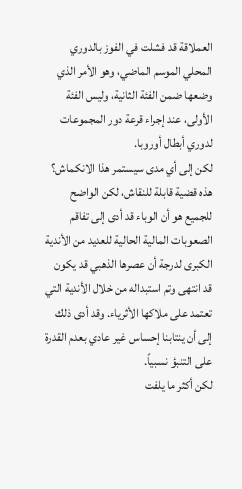العملاقة قد فشلت في الفوز بالدوري المحلي الموسم الماضي، وهو الأمر الذي وضعها ضمن الفئة الثانية، وليس الفئة الأولى، عند إجراء قرعة دور المجموعات لدوري أبطال أوروبا.
لكن إلى أي مدى سيستمر هذا الانكماش؟ هذه قضية قابلة للنقاش، لكن الواضح للجميع هو أن الوباء قد أدى إلى تفاقم الصعوبات المالية الحالية للعديد من الأندية الكبرى لدرجة أن عصرها الذهبي قد يكون قد انتهى وتم استبداله من خلال الأندية التي تعتمد على ملاكها الأثرياء. وقد أدى ذلك إلى أن ينتابنا إحساس غير عادي بعدم القدرة على التنبؤ نسبياً.
لكن أكثر ما يلفت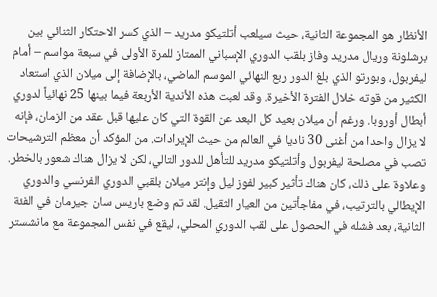الأنظار هو المجموعة الثانية، حيث سيلعب أتلتيكو مدريد – الذي كسر الاحتكار الثنائي بين برشلونة وريال مدريد وفاز بلقب الدوري الإسباني الممتاز للمرة الأولى في سبعة مواسم – أمام ليفربول، وبورتو الذي بلغ الدور ربع النهائي الموسم الماضي، بالإضافة إلى ميلان الذي استعاد الكثير من قوته خلال الفترة الأخيرة. وقد لعبت هذه الأندية الأربعة فيما بينها 25 نهائياً لدوري أبطال أوروبا. ورغم أن ميلان بعيد كل البعد عن القوة التي كان عليها قبل عقد من الزمان، فإنه لا يزال واحدا من أغنى 30 ناديا في العالم من حيث الإيرادات. من المؤكد أن معظم الترشيحات تصب في مصلحة ليفربول وأتلتيكو مدريد للتأهل للدور التالي، لكن لا يزال هناك شعور بالخطر.
وعلاوة على ذلك، كان هناك تأثير كبير لفوز ليل وإنتر ميلان بلقبي الدوري الفرنسي والدوري الإيطالي بالترتيب، في مفاجأتين من العيار الثقيل. لقد تم وضع باريس سان جيرمان في الفئة الثانية، بعد فشله في الحصول على لقب الدوري المحلي، ليقع في نفس المجموعة مع مانشستر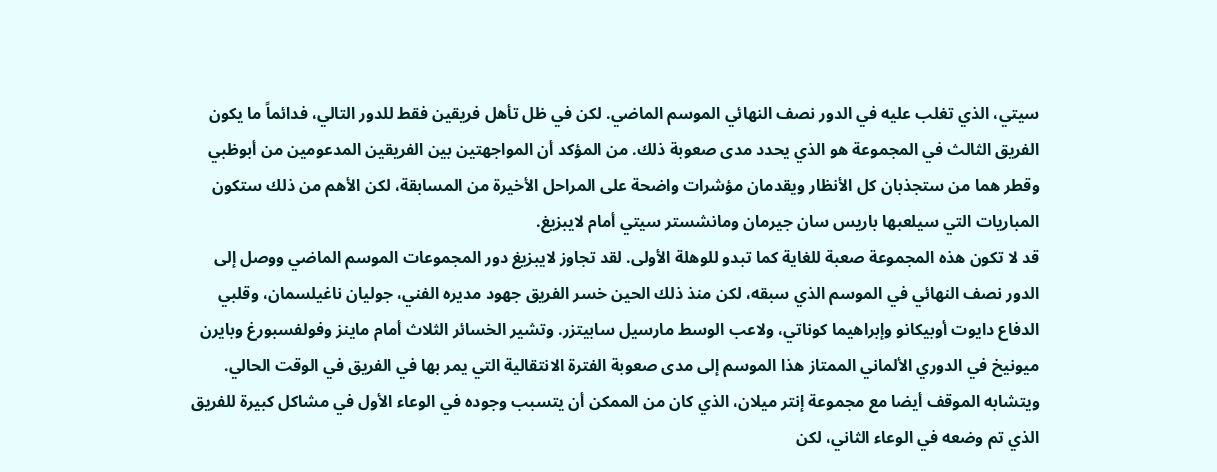سيتي، الذي تغلب عليه في الدور نصف النهائي الموسم الماضي. لكن في ظل تأهل فريقين فقط للدور التالي، فدائماً ما يكون الفريق الثالث في المجموعة هو الذي يحدد مدى صعوبة ذلك. من المؤكد أن المواجهتين بين الفريقين المدعومين من أبوظبي وقطر هما من ستجذبان كل الأنظار ويقدمان مؤشرات واضحة على المراحل الأخيرة من المسابقة، لكن الأهم من ذلك ستكون المباريات التي سيلعبها باريس سان جيرمان ومانشستر سيتي أمام لايبزيغ.
قد لا تكون هذه المجموعة صعبة للغاية كما تبدو للوهلة الأولى. لقد تجاوز لايبزيغ دور المجموعات الموسم الماضي ووصل إلى الدور نصف النهائي في الموسم الذي سبقه، لكن منذ ذلك الحين خسر الفريق جهود مديره الفني، جوليان ناغيلسمان، وقلبي الدفاع دايوت أوبيكانو وإبراهيما كوناتي، ولاعب الوسط مارسيل سابيتزر. وتشير الخسائر الثلاث أمام ماينز وفولفسبورغ وبايرن ميونيخ في الدوري الألماني الممتاز هذا الموسم إلى مدى صعوبة الفترة الانتقالية التي يمر بها في الفريق في الوقت الحالي.
ويتشابه الموقف أيضا مع مجموعة إنتر ميلان، الذي كان من الممكن أن يتسبب وجوده في الوعاء الأول في مشاكل كبيرة للفريق الذي تم وضعه في الوعاء الثاني، لكن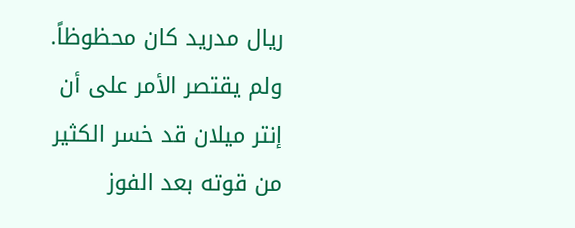ريال مدريد كان محظوظاً. ولم يقتصر الأمر على أن إنتر ميلان قد خسر الكثير من قوته بعد الفوز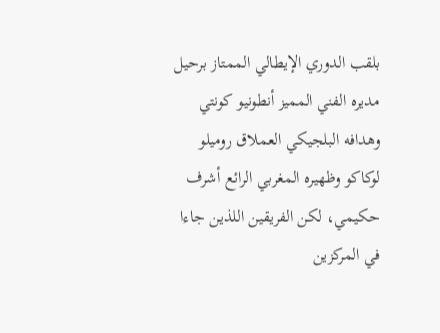بلقب الدوري الإيطالي الممتاز برحيل مديره الفني المميز أنطونيو كونتي وهدافه البلجيكي العملاق روميلو لوكاكو وظهيره المغربي الرائع أشرف حكيمي، لكن الفريقين اللذين جاءا في المركزين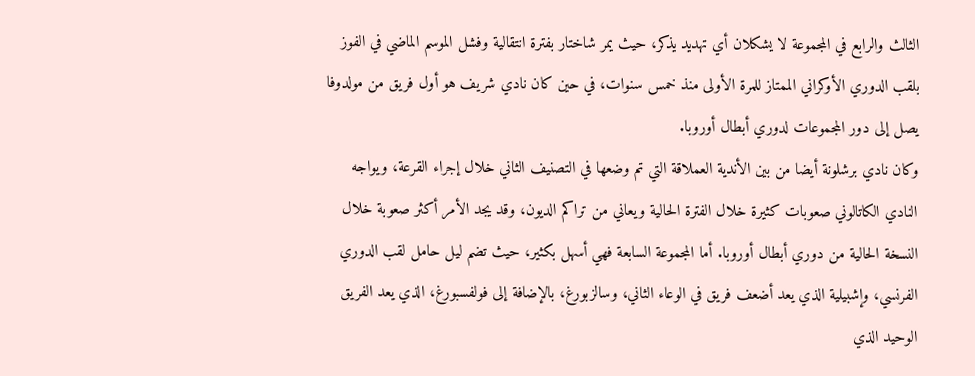الثالث والرابع في المجموعة لا يشكلان أي تهديد يذكر، حيث يمر شاختار بفترة انتقالية وفشل الموسم الماضي في الفوز بلقب الدوري الأوكراني الممتاز للمرة الأولى منذ خمس سنوات، في حين كان نادي شريف هو أول فريق من مولدوفا يصل إلى دور المجموعات لدوري أبطال أوروبا.
وكان نادي برشلونة أيضا من بين الأندية العملاقة التي تم وضعها في التصنيف الثاني خلال إجراء القرعة، ويواجه النادي الكاتالوني صعوبات كثيرة خلال الفترة الحالية ويعاني من تراكم الديون، وقد يجد الأمر أكثر صعوبة خلال النسخة الحالية من دوري أبطال أوروبا. أما المجموعة السابعة فهي أسهل بكثير، حيث تضم ليل حامل لقب الدوري الفرنسي، وإشبيلية الذي يعد أضعف فريق في الوعاء الثاني، وسالزبورغ، بالإضافة إلى فولفسبورغ، الذي يعد الفريق الوحيد الذي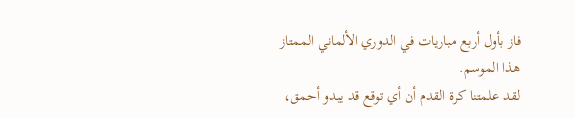فاز بأول أربع مباريات في الدوري الألماني الممتاز هذا الموسم.
لقد علمتنا كرة القدم أن أي توقع قد يبدو أحمق،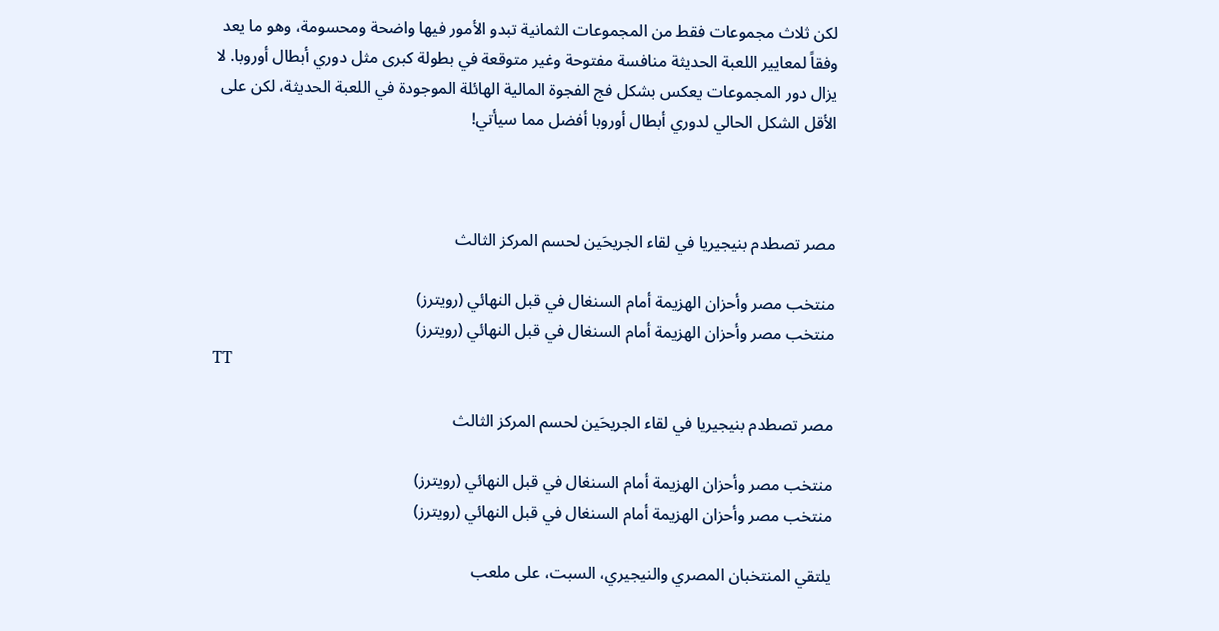لكن ثلاث مجموعات فقط من المجموعات الثمانية تبدو الأمور فيها واضحة ومحسومة، وهو ما يعد وفقاً لمعايير اللعبة الحديثة منافسة مفتوحة وغير متوقعة في بطولة كبرى مثل دوري أبطال أوروبا. لا يزال دور المجموعات يعكس بشكل فج الفجوة المالية الهائلة الموجودة في اللعبة الحديثة، لكن على الأقل الشكل الحالي لدوري أبطال أوروبا أفضل مما سيأتي!



مصر تصطدم بنيجيريا في لقاء الجريحَين لحسم المركز الثالث

منتخب مصر وأحزان الهزيمة أمام السنغال في قبل النهائي (رويترز)
منتخب مصر وأحزان الهزيمة أمام السنغال في قبل النهائي (رويترز)
TT

مصر تصطدم بنيجيريا في لقاء الجريحَين لحسم المركز الثالث

منتخب مصر وأحزان الهزيمة أمام السنغال في قبل النهائي (رويترز)
منتخب مصر وأحزان الهزيمة أمام السنغال في قبل النهائي (رويترز)

يلتقي المنتخبان المصري والنيجيري، السبت، على ملعب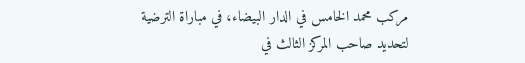مركب محمد الخامس في الدار البيضاء، في مباراة الترضية لتحديد صاحب المركز الثالث في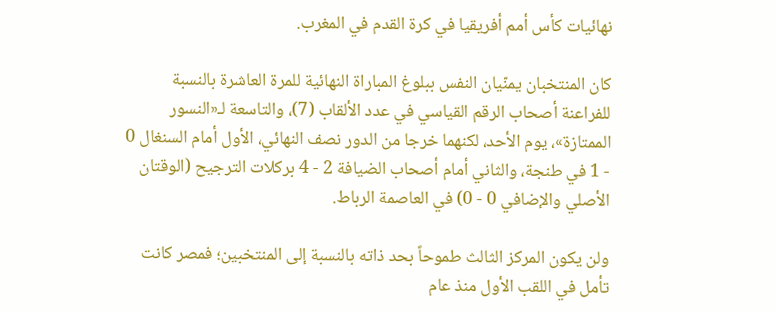نهائيات كأس أمم أفريقيا في كرة القدم في المغرب.

كان المنتخبان يمنّيان النفس ببلوغ المباراة النهائية للمرة العاشرة بالنسبة للفراعنة أصحاب الرقم القياسي في عدد الألقاب (7)، والتاسعة لـ«النسور الممتازة»، يوم الأحد، لكنهما خرجا من الدور نصف النهائي، الأول أمام السنغال 0 - 1 في طنجة، والثاني أمام أصحاب الضيافة 2 - 4 بركلات الترجيح (الوقتان الأصلي والإضافي 0 - 0) في العاصمة الرباط.

ولن يكون المركز الثالث طموحاً بحد ذاته بالنسبة إلى المنتخبين؛ فمصر كانت تأمل في اللقب الأول منذ عام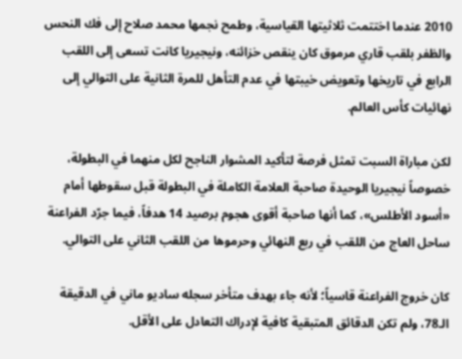2010 عندما اختتمت ثلاثيتها القياسية، وطمح نجمها محمد صلاح إلى فك النحس والظفر بلقب قاري مرموق كان ينقص خزائنه، ونيجيريا كانت تسعى إلى اللقب الرابع في تاريخها وتعويض خيبتها في عدم التأهل للمرة الثانية على التوالي إلى نهائيات كأس العالم.

لكن مباراة السبت تمثل فرصة لتأكيد المشوار الناجح لكل منهما في البطولة، خصوصاً نيجيريا الوحيدة صاحبة العلامة الكاملة في البطولة قبل سقوطها أمام «أسود الأطلس»، كما أنها صاحبة أقوى هجوم برصيد 14 هدفاً، فيما جرّد الفراعنة ساحل العاج من اللقب في ربع النهائي وحرموها من اللقب الثاني على التوالي.

كان خروج الفراعنة قاسياً؛ لأنه جاء بهدف متأخر سجله ساديو ماني في الدقيقة الـ78، ولم تكن الدقائق المتبقية كافية لإدراك التعادل على الأقل.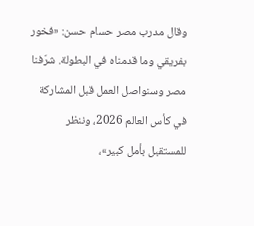وقال مدرب مصر حسام حسن: «فخور بفريقي وما قدمناه في البطولة. شرّفنا مصر وسنواصل العمل قبل المشاركة في كأس العالم 2026، وننظر للمستقبل بأمل كبير»،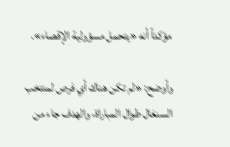مؤكداً أنه «يتحمل مسؤولية الإقصاء».

وأوضح: «لم تكن هناك أي فرص لمنتخب السنغال طوال المباراة، والهدف جاء من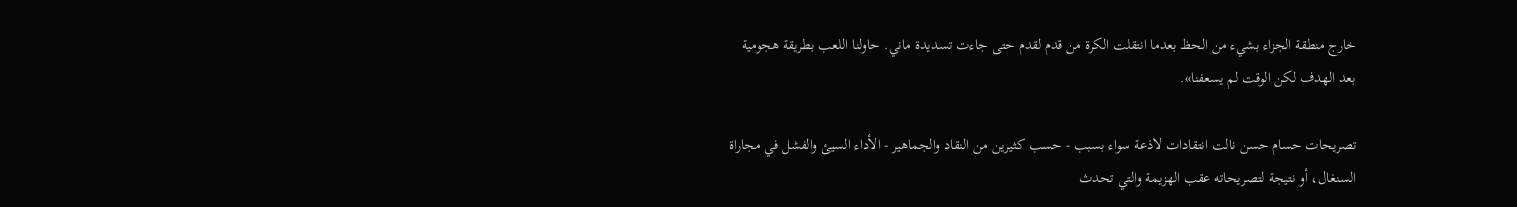خارج منطقة الجزاء بشيء من الحظ بعدما انتقلت الكرة من قدم لقدم حتى جاءت تسديدة ماني. حاولنا اللعب بطريقة هجومية بعد الهدف لكن الوقت لم يسعفنا».

تصريحات حسام حسن نالت انتقادات لاذعة سواء بسبب - حسب كثيرين من النقاد والجماهير - الأداء السيئ والفشل في مجاراة السنغال، أو نتيجة لتصريحاته عقب الهزيمة والتي تحدث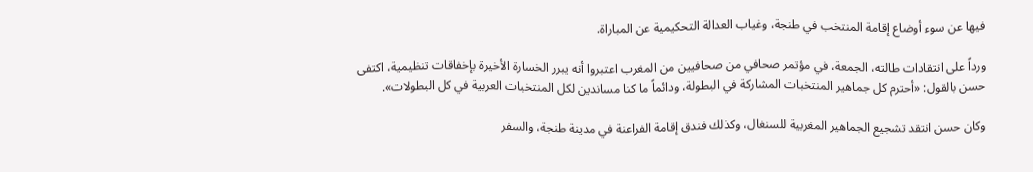فيها عن سوء أوضاع إقامة المنتخب في طنجة، وغياب العدالة التحكيمية عن المباراة.

ورداً على انتقادات طالته، الجمعة، في مؤتمر صحافي من صحافيين من المغرب اعتبروا أنه يبرر الخسارة الأخيرة بإخفاقات تنظيمية، اكتفى حسن بالقول: «أحترم كل جماهير المنتخبات المشاركة في البطولة، ودائماً ما كنا مساندين لكل المنتخبات العربية في كل البطولات».

وكان حسن انتقد تشجيع الجماهير المغربية للسنغال، وكذلك فندق إقامة الفراعنة في مدينة طنجة، والسفر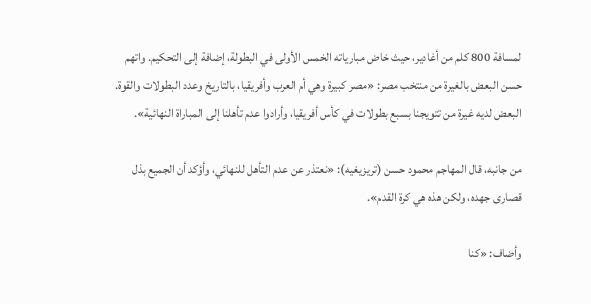لمسافة 800 كلم من أغادير، حيث خاض مبارياته الخمس الأولى في البطولة، إضافة إلى التحكيم. واتهم حسن البعض بالغيرة من منتخب مصر: «مصر كبيرة وهي أم العرب وأفريقيا، بالتاريخ وعدد البطولات والقوة. البعض لديه غيرة من تتويجنا بسبع بطولات في كأس أفريقيا، وأرادوا عدم تأهلنا إلى المباراة النهائية».

من جانبه، قال المهاجم محمود حسن (تريزيغيه): «نعتذر عن عدم التأهل للنهائي، وأؤكد أن الجميع بذل قصارى جهده، ولكن هذه هي كرة القدم».

وأضاف: «كنا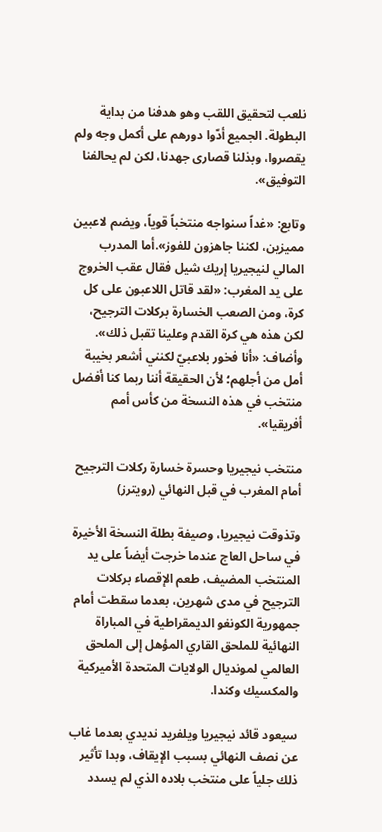نلعب لتحقيق اللقب وهو هدفنا من بداية البطولة. الجميع أدّوا دورهم على أكمل وجه ولم يقصروا، وبذلنا قصارى جهدنا، لكن لم يحالفنا التوفيق».

وتابع: «غداً سنواجه منتخباً قوياً، ويضم لاعبين مميزين، لكننا جاهزون للفوز».أما المدرب المالي لنيجيريا إريك شيل فقال عقب الخروج على يد المغرب: «لقد قاتل اللاعبون على كل كرة، ومن الصعب الخسارة بركلات الترجيح، لكن هذه هي كرة القدم وعلينا تقبل ذلك». وأضاف: «أنا فخور بلاعبيّ لكنني أشعر بخيبة أمل من أجلهم؛ لأن الحقيقة أننا ربما كنا أفضل منتخب في هذه النسخة من كأس أمم أفريقيا».

منتخب نيجيريا وحسرة خسارة ركلات الترجيح أمام المغرب في قبل النهائي (رويترز)

وتذوقت نيجيريا، وصيفة بطلة النسخة الأخيرة في ساحل العاج عندما خرجت أيضاً على يد المنتخب المضيف، طعم الإقصاء بركلات الترجيح في مدى شهرين، بعدما سقطت أمام جمهورية الكونغو الديمقراطية في المباراة النهائية للملحق القاري المؤهل إلى الملحق العالمي لمونديال الولايات المتحدة الأميركية والمكسيك وكندا.

سيعود قائد نيجيريا ويلفريد نديدي بعدما غاب عن نصف النهائي بسبب الإيقاف، وبدا تأثير ذلك جلياً على منتخب بلاده الذي لم يسدد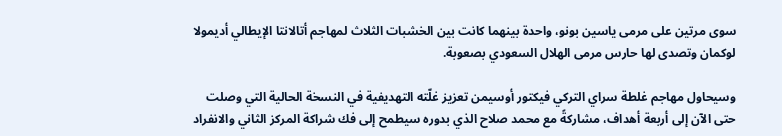سوى مرتين على مرمى ياسين بونو، واحدة بينهما كانت بين الخشبات الثلاث لمهاجم أتالانتا الإيطالي أديمولا لوكمان وتصدى لها حارس مرمى الهلال السعودي بصعوبة.

وسيحاول مهاجم غلطة سراي التركي فيكتور أوسيمن تعزيز غلّته التهديفية في النسخة الحالية التي وصلت حتى الآن إلى أربعة أهداف، مشاركةً مع محمد صلاح الذي بدوره سيطمح إلى فك شراكة المركز الثاني والانفراد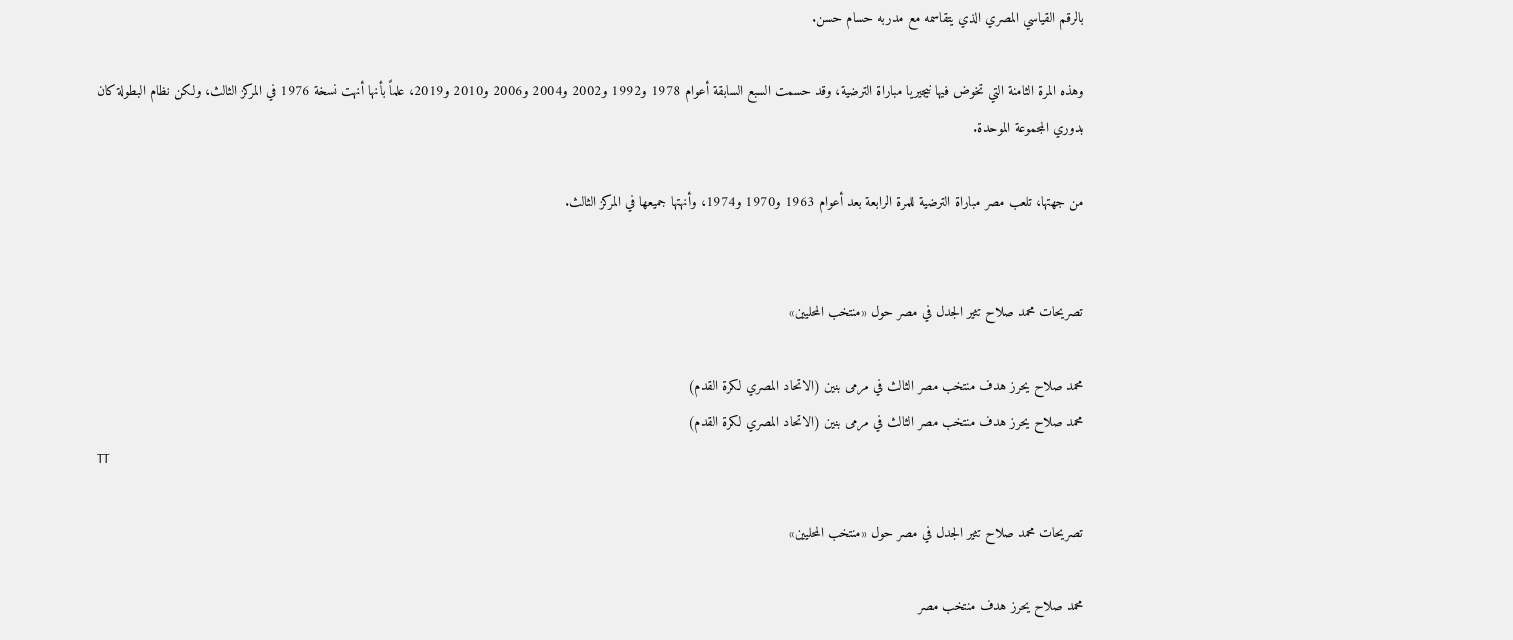بالرقم القياسي المصري الذي يتقاسمه مع مدربه حسام حسن.

وهذه المرة الثامنة التي تخوض فيها نيجيريا مباراة الترضية، وقد حسمت السبع السابقة أعوام 1978 و1992 و2002 و2004 و2006 و2010 و2019، علماً بأنها أنهت نسخة 1976 في المركز الثالث، ولكن نظام البطولة كان بدوري المجموعة الموحدة.

من جهتها، تلعب مصر مباراة الترضية للمرة الرابعة بعد أعوام 1963 و1970 و1974، وأنهتها جميعها في المركز الثالث.


تصريحات محمد صلاح تثير الجدل في مصر حول «منتخب المحليين»

محمد صلاح يحرز هدف منتخب مصر الثالث في مرمى بنين (الاتحاد المصري لكرة القدم)
محمد صلاح يحرز هدف منتخب مصر الثالث في مرمى بنين (الاتحاد المصري لكرة القدم)
TT

تصريحات محمد صلاح تثير الجدل في مصر حول «منتخب المحليين»

محمد صلاح يحرز هدف منتخب مصر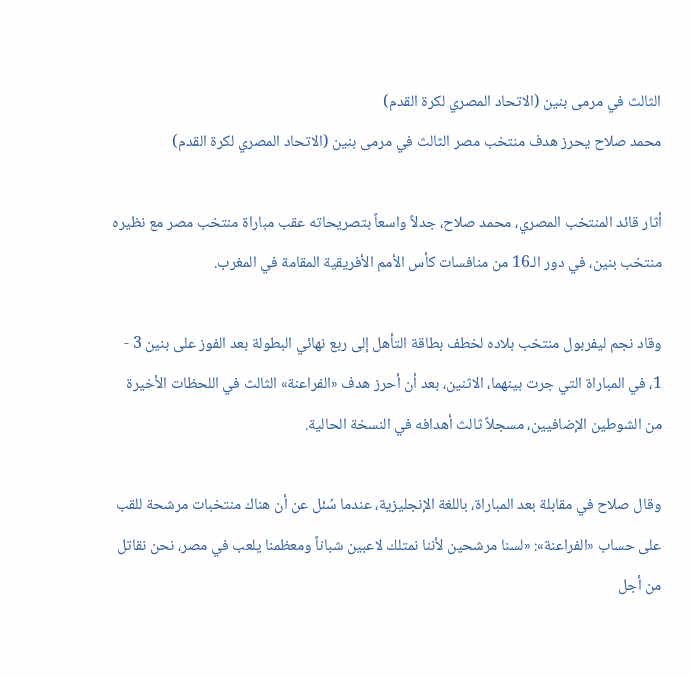الثالث في مرمى بنين (الاتحاد المصري لكرة القدم)
محمد صلاح يحرز هدف منتخب مصر الثالث في مرمى بنين (الاتحاد المصري لكرة القدم)

أثار قائد المنتخب المصري، محمد صلاح، جدلاً واسعاً بتصريحاته عقب مباراة منتخب مصر مع نظيره منتخب بنين، في دور الـ16 من منافسات كأس الأمم الأفريقية المقامة في المغرب.

وقاد نجم ليفربول منتخب بلاده لخطف بطاقة التأهل إلى ربع نهائي البطولة بعد الفوز على بنين 3 - 1، في المباراة التي جرت بينهما، الاثنين، بعد أن أحرز هدف «الفراعنة» الثالث في اللحظات الأخيرة من الشوطين الإضافيين، مسجلاً ثالث أهدافه في النسخة الحالية.

وقال صلاح في مقابلة بعد المباراة، باللغة الإنجليزية، عندما سُئل عن أن هناك منتخبات مرشحة للقب على حساب «الفراعنة»: «لسنا مرشحين لأننا نمتلك لاعبين شباناً ومعظمنا يلعب في مصر، نحن نقاتل من أجل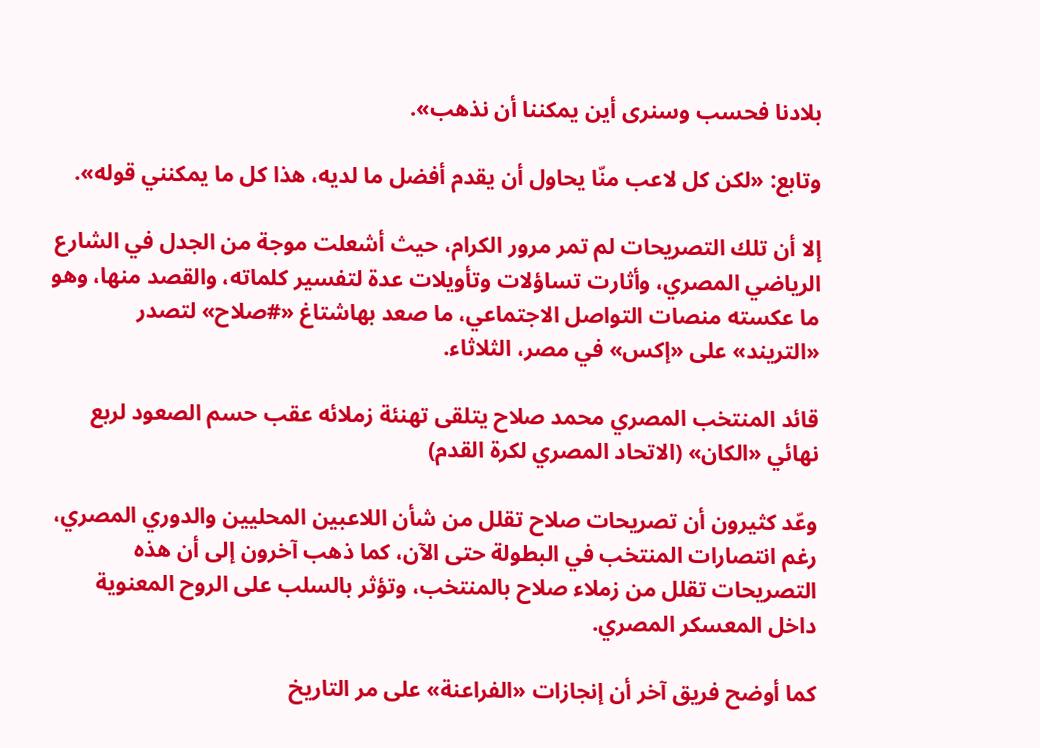بلادنا فحسب وسنرى أين يمكننا أن نذهب».

وتابع: «لكن كل لاعب منّا يحاول أن يقدم أفضل ما لديه، هذا كل ما يمكنني قوله».

إلا أن تلك التصريحات لم تمر مرور الكرام، حيث أشعلت موجة من الجدل في الشارع الرياضي المصري، وأثارت تساؤلات وتأويلات عدة لتفسير كلماته، والقصد منها، وهو ما عكسته منصات التواصل الاجتماعي، ما صعد بهاشتاغ «#صلاح» لتصدر «التريند» على «إكس» في مصر، الثلاثاء.

قائد المنتخب المصري محمد صلاح يتلقى تهنئة زملائه عقب حسم الصعود لربع نهائي «الكان» (الاتحاد المصري لكرة القدم)

وعّد كثيرون أن تصريحات صلاح تقلل من شأن اللاعبين المحليين والدوري المصري، رغم انتصارات المنتخب في البطولة حتى الآن، كما ذهب آخرون إلى أن هذه التصريحات تقلل من زملاء صلاح بالمنتخب، وتؤثر بالسلب على الروح المعنوية داخل المعسكر المصري.

كما أوضح فريق آخر أن إنجازات «الفراعنة» على مر التاريخ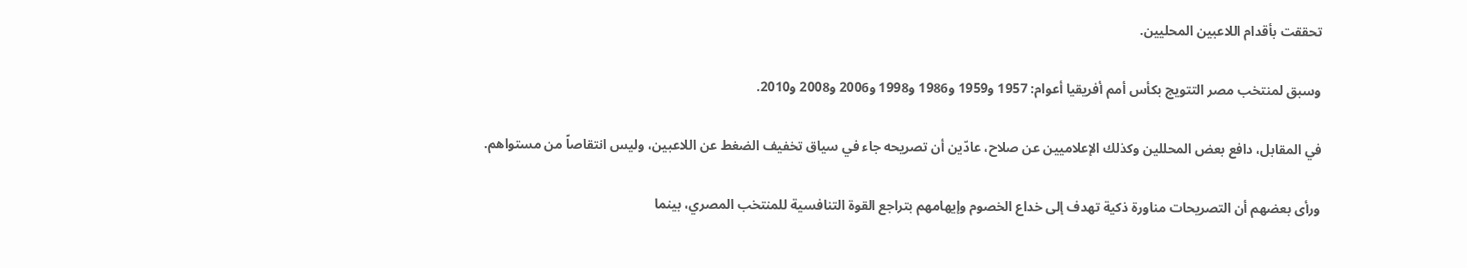تحققت بأقدام اللاعبين المحليين.

وسبق لمنتخب مصر التتويج بكأس أمم أفريقيا أعوام: 1957 و1959 و1986 و1998 و2006 و2008 و2010.

في المقابل، دافع بعض المحللين وكذلك الإعلاميين عن صلاح، عادّين أن تصريحه جاء في سياق تخفيف الضغط عن اللاعبين، وليس انتقاصاً من مستواهم.

ورأى بعضهم أن التصريحات مناورة ذكية تهدف إلى خداع الخصوم وإيهامهم بتراجع القوة التنافسية للمنتخب المصري، بينما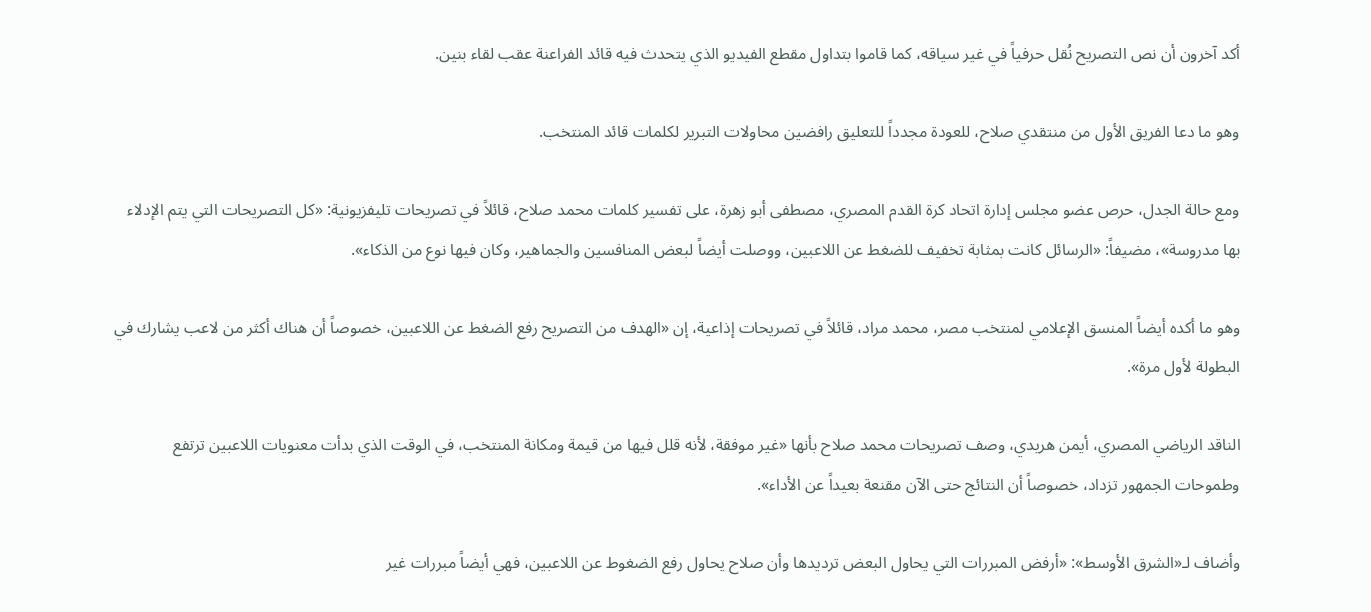أكد آخرون أن نص التصريح نُقل حرفياً في غير سياقه، كما قاموا بتداول مقطع الفيديو الذي يتحدث فيه قائد الفراعنة عقب لقاء بنين.

وهو ما دعا الفريق الأول من منتقدي صلاح، للعودة مجدداً للتعليق رافضين محاولات التبرير لكلمات قائد المنتخب.

ومع حالة الجدل، حرص عضو مجلس إدارة اتحاد كرة القدم المصري، مصطفى أبو زهرة، على تفسير كلمات محمد صلاح، قائلاً في تصريحات تليفزيونية: «كل التصريحات التي يتم الإدلاء بها مدروسة»، مضيفاً: «الرسائل كانت بمثابة تخفيف للضغط عن اللاعبين، ووصلت أيضاً لبعض المنافسين والجماهير، وكان فيها نوع من الذكاء».

وهو ما أكده أيضاً المنسق الإعلامي لمنتخب مصر، محمد مراد، قائلاً في تصريحات إذاعية، إن «الهدف من التصريح رفع الضغط عن اللاعبين، خصوصاً أن هناك أكثر من لاعب يشارك في البطولة لأول مرة».

الناقد الرياضي المصري، أيمن هريدي، وصف تصريحات محمد صلاح بأنها «غير موفقة، لأنه قلل فيها من قيمة ومكانة المنتخب، في الوقت الذي بدأت معنويات اللاعبين ترتفع وطموحات الجمهور تزداد، خصوصاً أن النتائج حتى الآن مقنعة بعيداً عن الأداء».

وأضاف لـ«الشرق الأوسط»: «أرفض المبررات التي يحاول البعض ترديدها وأن صلاح يحاول رفع الضغوط عن اللاعبين، فهي أيضاً مبررات غير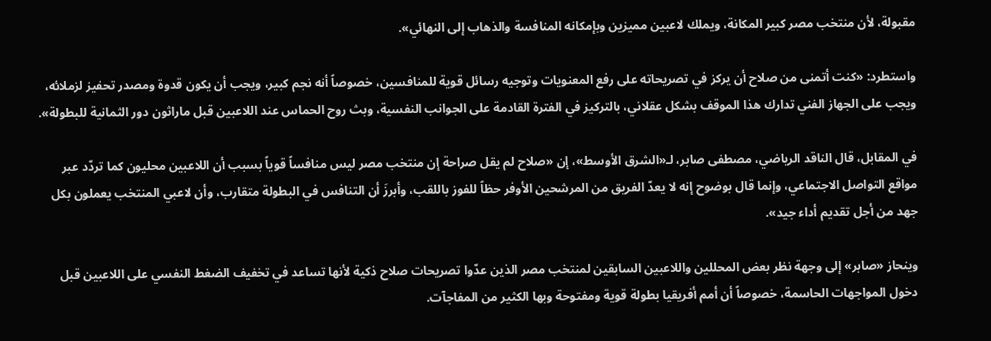مقبولة، لأن منتخب مصر كبير المكانة، ويملك لاعبين مميزين وبإمكانه المنافسة والذهاب إلى النهائي».

واستطرد: «كنت أتمنى من صلاح أن يركز في تصريحاته على رفع المعنويات وتوجيه رسائل قوية للمنافسين، خصوصاً أنه نجم كبير، ويجب أن يكون قدوة ومصدر تحفيز لزملائه، ويجب على الجهاز الفني تدارك هذا الموقف بشكل عقلاني، بالتركيز في الفترة القادمة على الجوانب النفسية، وبث روح الحماس عند اللاعبين قبل ماراثون دور الثمانية للبطولة».

في المقابل، قال الناقد الرياضي، مصطفى صابر، لـ«الشرق الأوسط»، إن «صلاح لم يقل صراحة إن منتخب مصر ليس منافساً قوياً بسبب أن اللاعبين محليون كما تردّد عبر مواقع التواصل الاجتماعي، وإنما قال بوضوح إنه لا يعدّ الفريق من المرشحين الأوفر حظاً للفوز باللقب، وأبرزَ أن التنافس في البطولة متقارب، وأن لاعبي المنتخب يعملون بكل جهد من أجل تقديم أداء جيد».

وينحاز «صابر» إلى وجهة نظر بعض المحللين واللاعبين السابقين لمنتخب مصر الذين عدّوا تصريحات صلاح ذكية لأنها تساعد في تخفيف الضغط النفسي على اللاعبين قبل دخول المواجهات الحاسمة، خصوصاً أن أمم أفريقيا بطولة قوية ومفتوحة وبها الكثير من المفاجآت.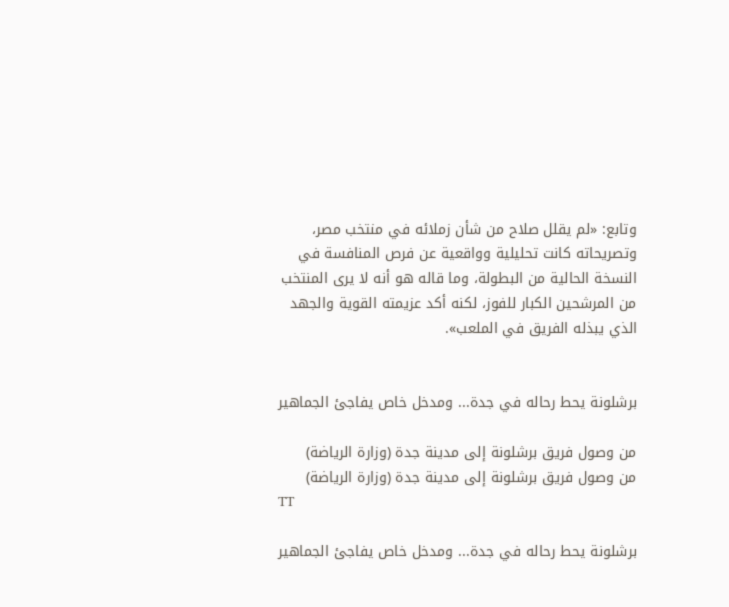وتابع: «لم يقلل صلاح من شأن زملائه في منتخب مصر، وتصريحاته كانت تحليلية وواقعية عن فرص المنافسة في النسخة الحالية من البطولة، وما قاله هو أنه لا يرى المنتخب من المرشحين الكبار للفوز، لكنه أكد عزيمته القوية والجهد الذي يبذله الفريق في الملعب».


برشلونة يحط رحاله في جدة... ومدخل خاص يفاجئ الجماهير

من وصول فريق برشلونة إلى مدينة جدة (وزارة الرياضة)
من وصول فريق برشلونة إلى مدينة جدة (وزارة الرياضة)
TT

برشلونة يحط رحاله في جدة... ومدخل خاص يفاجئ الجماهير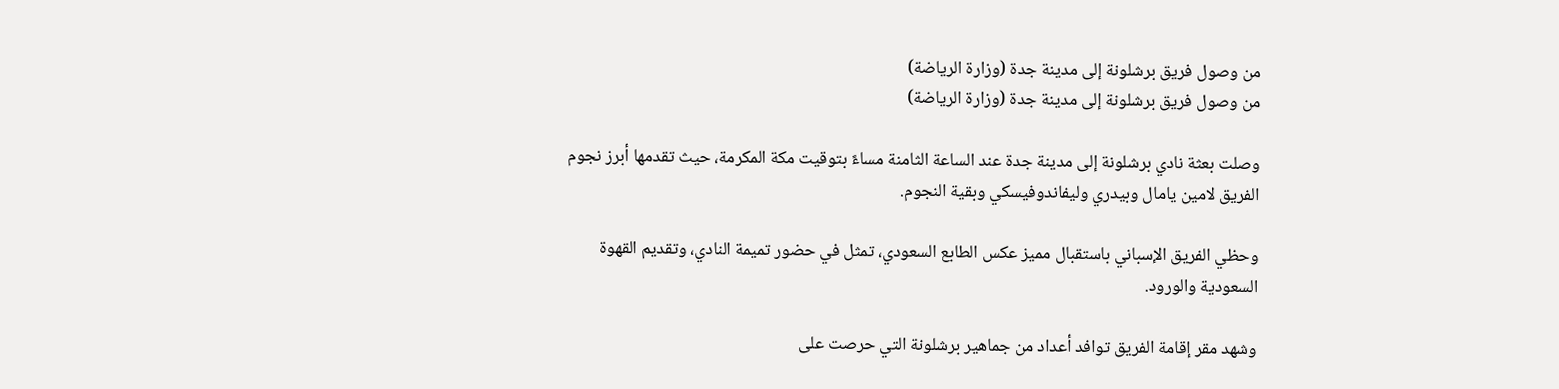من وصول فريق برشلونة إلى مدينة جدة (وزارة الرياضة)
من وصول فريق برشلونة إلى مدينة جدة (وزارة الرياضة)

وصلت بعثة نادي برشلونة إلى مدينة جدة عند الساعة الثامنة مساءً بتوقيت مكة المكرمة، حيث تقدمها أبرز نجوم الفريق لامين يامال وبيدري وليفاندوفيسكي وبقية النجوم.

وحظي الفريق الإسباني باستقبال مميز عكس الطابع السعودي، تمثل في حضور تميمة النادي، وتقديم القهوة السعودية والورود.

وشهد مقر إقامة الفريق توافد أعداد من جماهير برشلونة التي حرصت على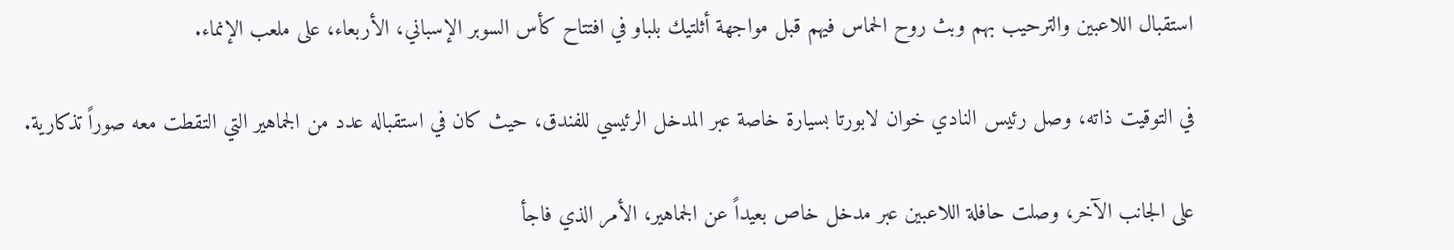استقبال اللاعبين والترحيب بهم وبث روح الحماس فيهم قبل مواجهة أثلتيك بلباو في افتتاح كأس السوبر الإسباني، الأربعاء، على ملعب الإنماء.

في التوقيت ذاته، وصل رئيس النادي خوان لابورتا بسيارة خاصة عبر المدخل الرئيسي للفندق، حيث كان في استقباله عدد من الجماهير التي التقطت معه صوراً تذكارية.

على الجانب الآخر، وصلت حافلة اللاعبين عبر مدخل خاص بعيداً عن الجماهير، الأمر الذي فاجأ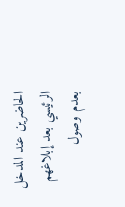الحاضرين عند المدخل الرئيسي بعد إبلاغهم بعدم وصول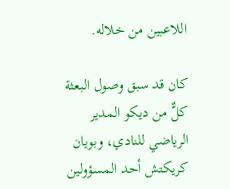اللاعبين من خلاله.

كان قد سبق وصول البعثة كلٌّ من ديكو المدير الرياضي للنادي، وبويان كريكتش أحد المسؤولين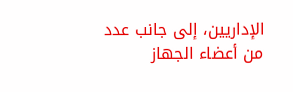الإداريين، إلى جانب عدد من أعضاء الجهاز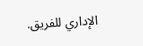الإداري للفريق.